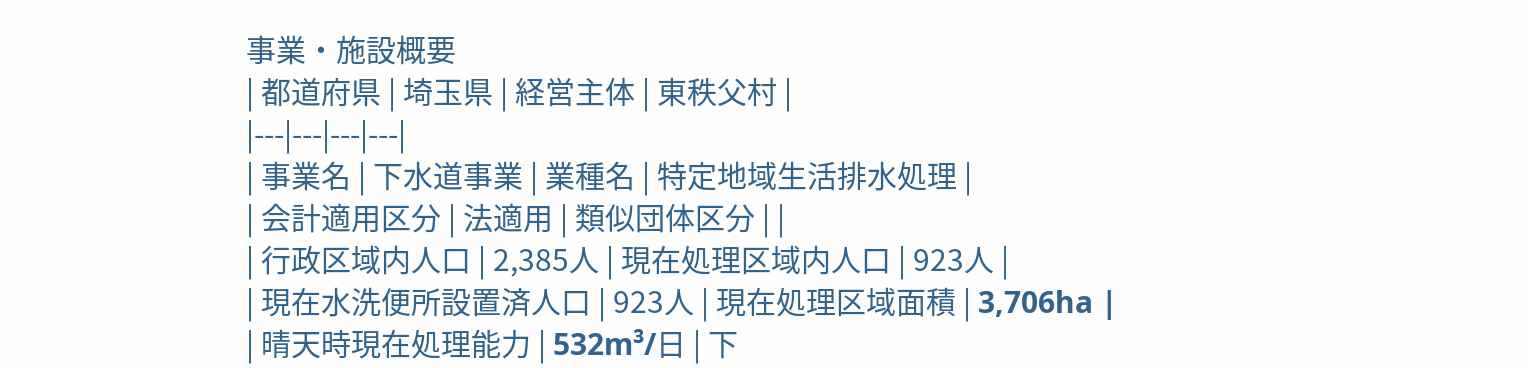事業・施設概要
| 都道府県 | 埼玉県 | 経営主体 | 東秩父村 |
|---|---|---|---|
| 事業名 | 下水道事業 | 業種名 | 特定地域生活排水処理 |
| 会計適用区分 | 法適用 | 類似団体区分 | |
| 行政区域内人口 | 2,385人 | 現在処理区域内人口 | 923人 |
| 現在水洗便所設置済人口 | 923人 | 現在処理区域面積 | 3,706ha |
| 晴天時現在処理能力 | 532m³/日 | 下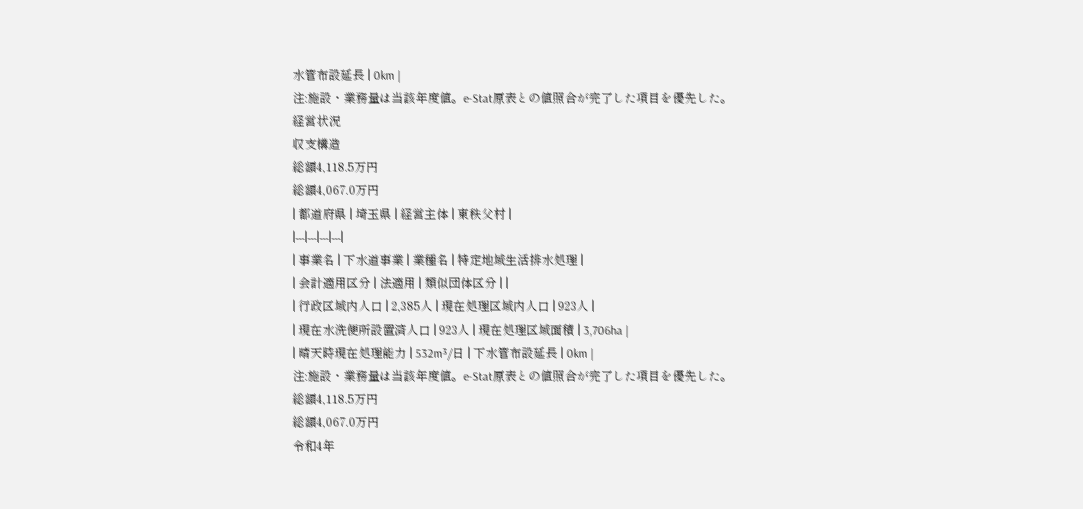水管布設延長 | 0km |
注:施設・業務量は当該年度値。e-Stat原表との値照合が完了した項目を優先した。
経営状況
収支構造
総額4,118.5万円
総額4,067.0万円
| 都道府県 | 埼玉県 | 経営主体 | 東秩父村 |
|---|---|---|---|
| 事業名 | 下水道事業 | 業種名 | 特定地域生活排水処理 |
| 会計適用区分 | 法適用 | 類似団体区分 | |
| 行政区域内人口 | 2,385人 | 現在処理区域内人口 | 923人 |
| 現在水洗便所設置済人口 | 923人 | 現在処理区域面積 | 3,706ha |
| 晴天時現在処理能力 | 532m³/日 | 下水管布設延長 | 0km |
注:施設・業務量は当該年度値。e-Stat原表との値照合が完了した項目を優先した。
総額4,118.5万円
総額4,067.0万円
令和4年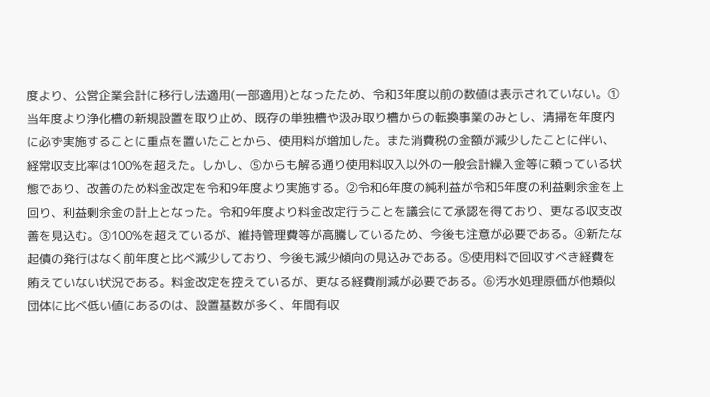度より、公営企業会計に移行し法適用(一部適用)となったため、令和3年度以前の数値は表示されていない。①当年度より浄化槽の新規設置を取り止め、既存の単独槽や汲み取り槽からの転換事業のみとし、清掃を年度内に必ず実施することに重点を置いたことから、使用料が増加した。また消費税の金額が減少したことに伴い、経常収支比率は100%を超えた。しかし、⑤からも解る通り使用料収入以外の一般会計繰入金等に頼っている状態であり、改善のため料金改定を令和9年度より実施する。②令和6年度の純利益が令和5年度の利益剰余金を上回り、利益剰余金の計上となった。令和9年度より料金改定行うことを議会にて承認を得ており、更なる収支改善を見込む。③100%を超えているが、維持管理費等が高騰しているため、今後も注意が必要である。④新たな起債の発行はなく前年度と比べ減少しており、今後も減少傾向の見込みである。⑤使用料で回収すべき経費を賄えていない状況である。料金改定を控えているが、更なる経費削減が必要である。⑥汚水処理原価が他類似団体に比べ低い値にあるのは、設置基数が多く、年間有収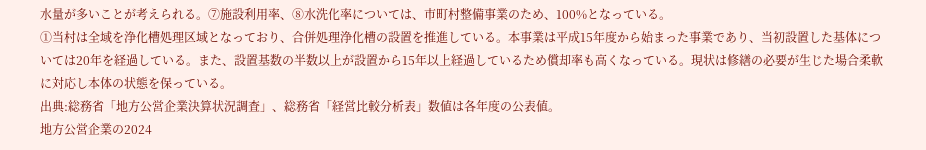水量が多いことが考えられる。⑦施設利用率、⑧水洗化率については、市町村整備事業のため、100%となっている。
①当村は全域を浄化槽処理区域となっており、合併処理浄化槽の設置を推進している。本事業は平成15年度から始まった事業であり、当初設置した基体については20年を経過している。また、設置基数の半数以上が設置から15年以上経過しているため償却率も高くなっている。現状は修繕の必要が生じた場合柔軟に対応し本体の状態を保っている。
出典:総務省「地方公営企業決算状況調査」、総務省「経営比較分析表」数値は各年度の公表値。
地方公営企業の2024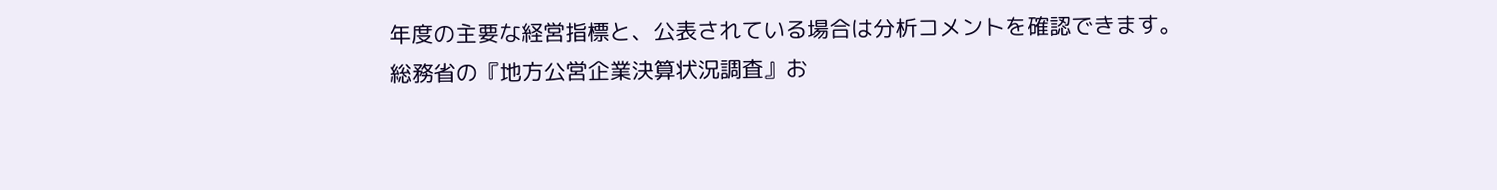年度の主要な経営指標と、公表されている場合は分析コメントを確認できます。
総務省の『地方公営企業決算状況調査』お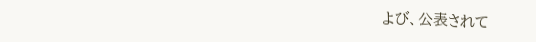よび、公表されて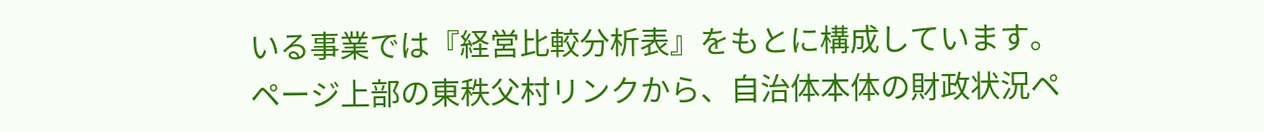いる事業では『経営比較分析表』をもとに構成しています。
ページ上部の東秩父村リンクから、自治体本体の財政状況ペ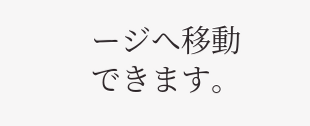ージへ移動できます。